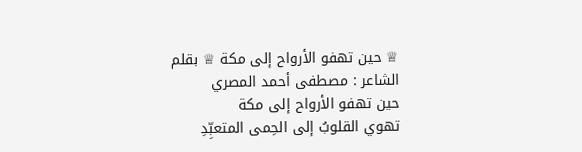♕ حين تهفو الأرواح إلى مكة ♕ بقلم الشاعر : مصطفى أحمد المصري
حين تهفو الأرواح إلى مكة
تهوي القلوبُ إلى الحِمى المتعبِّدِ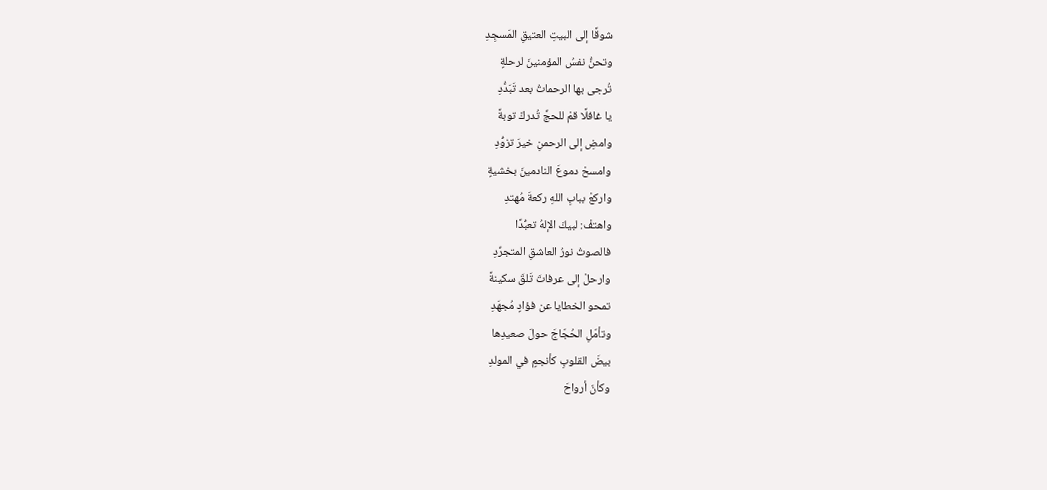شوقًا إلى البيتِ العتيقِ المَسجِدِ
وتحنُّ نفسُ المؤمنينَ لرحلةٍ
تُرجى بها الرحماتُ بعد تَبَدُّدِ
يا غافلًا قمْ للحجِّ تُدركْ توبةً
وامضِ إلى الرحمنِ خيرَ تزوُّدِ
وامسحْ دموعَ النادمينَ بخشيةٍ
واركعْ ببابِ اللهِ ركعةَ مُهتدِ
واهتفْ: لبيكَ الإلهُ تعبُّدًا
فالصوتُ نورُ العاشقِ المتجرِّدِ
وارحلْ إلى عرفاتَ تَلقَ سكينةً
تمحو الخطايا عن فؤادٍ مُجهَدِ
وتأمّلِ الحُجّاجَ حولَ صعيدِها
بيضَ القلوبِ كأنجمٍ في المولدِ
وكأنّ أرواحَ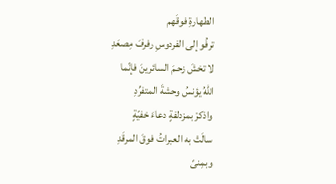الطهارةِ فوقَهم
ترفُو إلى الفردوسِ رفرفَ مِصعَدِ
لا تخشَ زحـمَ السائرينَ فإنّما
اللهُ يؤنسُ وحشةَ المتفرِّدِ
واذكرْ بمزدلفةٍ دعاءَ خفيّةٍ
سالَتْ به العبراتُ فوقَ المرقَدِ
وبمِنىً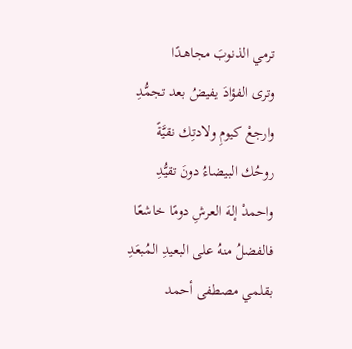ترمي الذنوبَ مجاهـدًا
وترى الفؤادَ يفيضُ بعد تجمُّدِ
وارجعْ كيومِ ولادتِك نقيَّةً
روحُك البيضاءُ دونَ تقيُّدِ
واحمدْ إلهَ العرشِ دومًا خاشعًا
فالفضلُ منهُ على البعيدِ المُبعَدِ
بقلمي مصطفى أحمد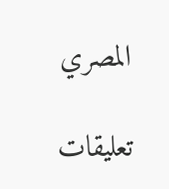المصري

تعليقات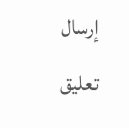إرسال تعليق